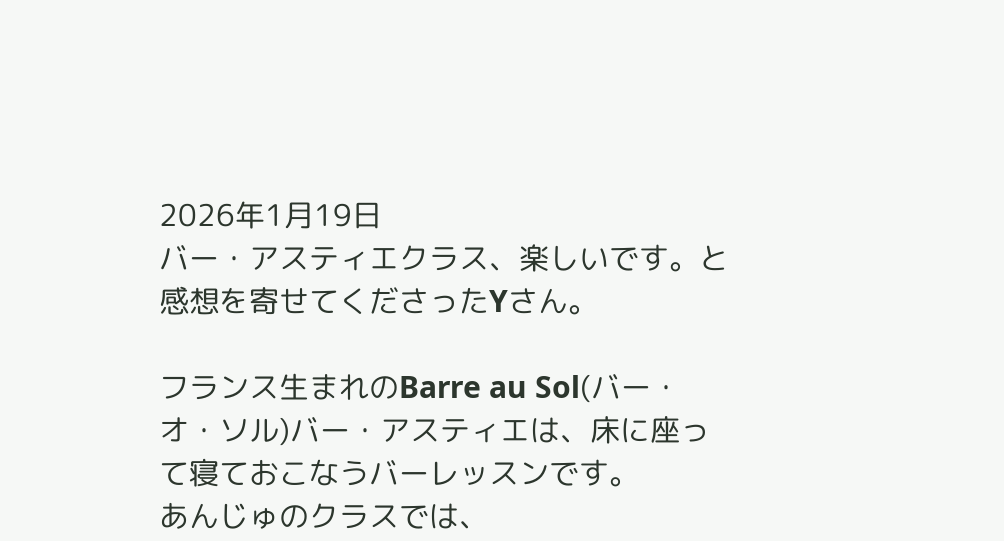2026年1月19日
バー・アスティエクラス、楽しいです。と感想を寄せてくださったYさん。

フランス生まれのBarre au Sol(バー・オ・ソル)バー・アスティエは、床に座って寝ておこなうバーレッスンです。
あんじゅのクラスでは、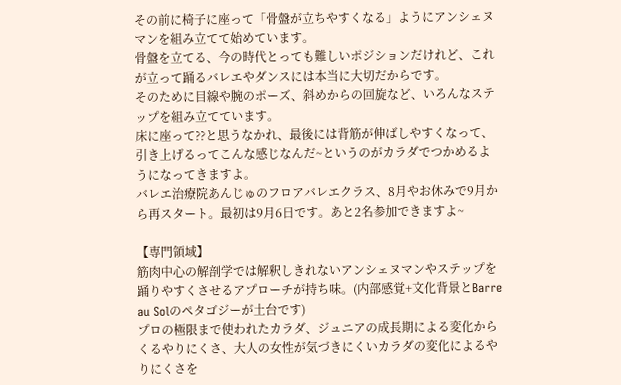その前に椅子に座って「骨盤が立ちやすくなる」ようにアンシェヌマンを組み立てて始めています。
骨盤を立てる、今の時代とっても難しいポジションだけれど、これが立って踊るバレエやダンスには本当に大切だからです。
そのために目線や腕のポーズ、斜めからの回旋など、いろんなステップを組み立てています。
床に座って??と思うなかれ、最後には背筋が伸ばしやすくなって、引き上げるってこんな感じなんだ~というのがカラダでつかめるようになってきますよ。
バレエ治療院あんじゅのフロアバレエクラス、8月やお休みで9月から再スタート。最初は9月6日です。あと2名参加できますよ~

【専門領域】
筋肉中心の解剖学では解釈しきれないアンシェヌマンやステップを踊りやすくさせるアプローチが持ち味。(内部感覚+文化背景とBarre au Solのペタゴジーが土台です)
プロの極限まで使われたカラダ、ジュニアの成長期による変化からくるやりにくさ、大人の女性が気づきにくいカラダの変化によるやりにくさを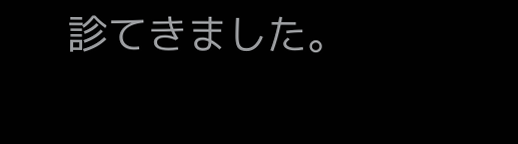診てきました。